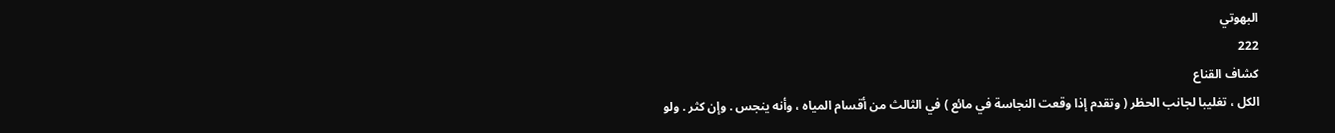البهوتي
222
كشاف القناع
الكل ، تغليبا لجانب الحظر ( وتقدم إذا وقعت النجاسة في مائع ) في الثالث من أقسام المياه ، وأنه ينجس . وإن كثر . ولو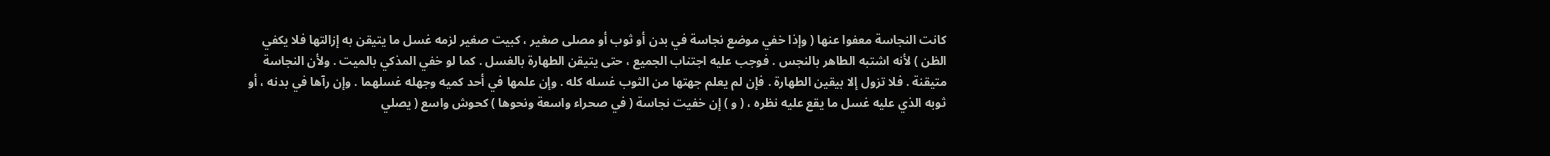كانت النجاسة معفوا عنها ( وإذا خفي موضع نجاسة في بدن أو ثوب أو مصلى صغير ، كبيت صغير لزمه غسل ما يتيقن به إزالتها فلا يكفي الظن ) لأنه اشتبه الطاهر بالنجس . فوجب عليه اجتناب الجميع ، حتى يتيقن الطهارة بالغسل . كما لو خفي المذكي بالميت . ولأن النجاسة متيقنة . فلا تزول إلا بيقين الطهارة . فإن لم يعلم جهتها من الثوب غسله كله . وإن علمها في أحد كميه وجهله غسلهما . وإن رآها في بدنه ، أو ثوبه الذي عليه غسل ما يقع عليه نظره ، ( و ) إن خفيت نجاسة ( في صحراء واسعة ونحوها ) كحوش واسع ( يصلي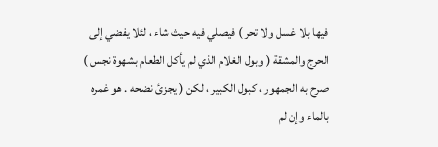فيها بلا غسل ولا تحر ) فيصلي فيه حيث شاء ، لئلا يفضي إلى الحرج والمشقة ( وبول الغلام الذي لم يأكل الطعام بشهوة نجس ) صرح به الجمهور ، كبول الكبير ، لكن ( يجزئ نضحه . هو غمره بالماء وإن لم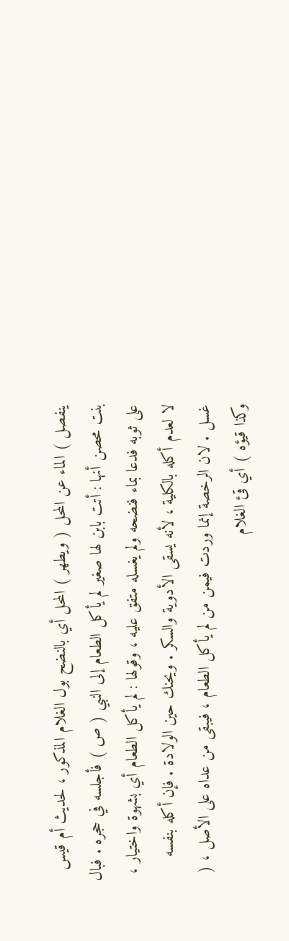ينفصل ) الماء عن المحل ( ويطهر ) المحل أي بالنضح بول الغلام المذكور ، لحديث أم قيس بنت محصن أنها : أتت بابن لها صغير لم يأكل الطعام إلى النبي ( ص ) فأجلسه في حجره . فبال على ثوبه فدعا بماء فنضحه ولم يغسله متفق عليه ، وقولها : لم يأكل الطعام أي بشهوة واختيار ، لا لعدم أكله بالكلية ، لأنه يسقى الأدوية والسكر . ويحنك حين الولادة . فإن أكله بنفسه غسل . لان الرخصة إنما وردت فيمن من لم يأكل الطعام ، فيبقى من عداه على الأصل ، ( وكذا قيؤه ) أي قئ الغلام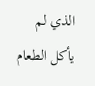الذي لم يأكل الطعام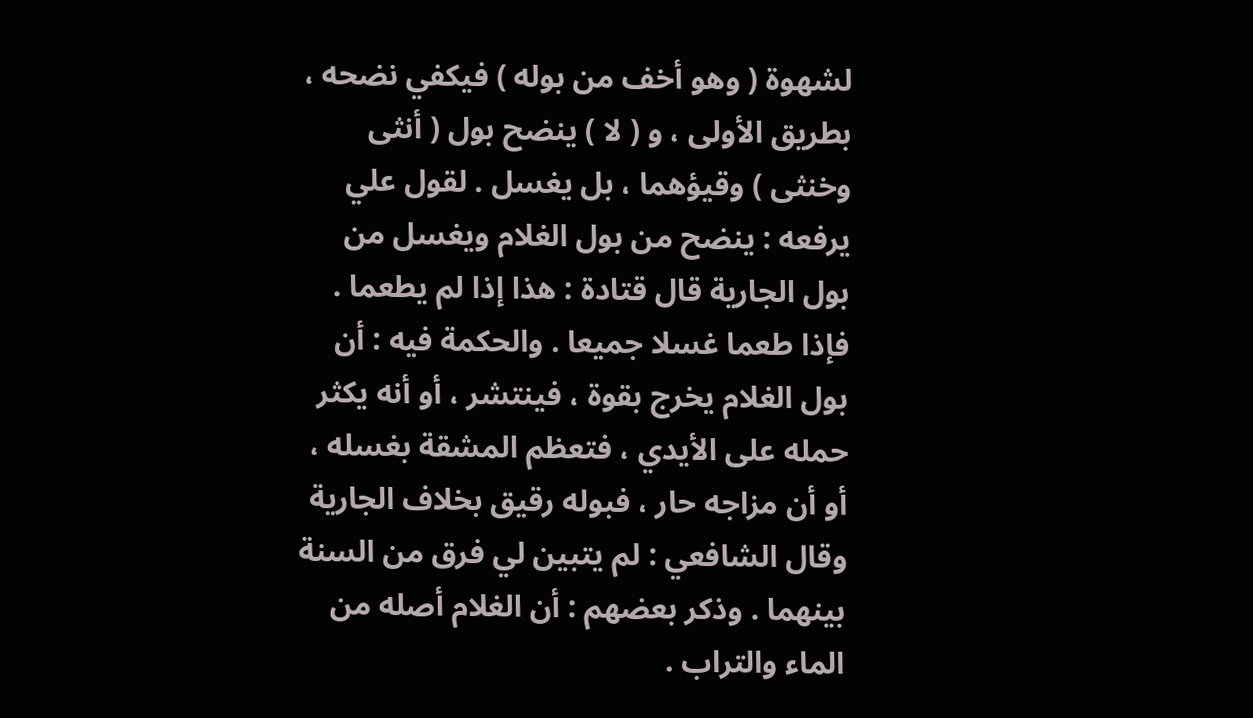لشهوة ( وهو أخف من بوله ) فيكفي نضحه ، بطريق الأولى ، و ( لا ) ينضح بول ( أنثى وخنثى ) وقيؤهما ، بل يغسل . لقول علي يرفعه : ينضح من بول الغلام ويغسل من بول الجارية قال قتادة : هذا إذا لم يطعما . فإذا طعما غسلا جميعا . والحكمة فيه : أن بول الغلام يخرج بقوة ، فينتشر ، أو أنه يكثر حمله على الأيدي ، فتعظم المشقة بغسله ، أو أن مزاجه حار ، فبوله رقيق بخلاف الجارية وقال الشافعي : لم يتبين لي فرق من السنة بينهما . وذكر بعضهم : أن الغلام أصله من الماء والتراب .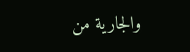والجارية من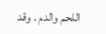اللحم والدم . وقد